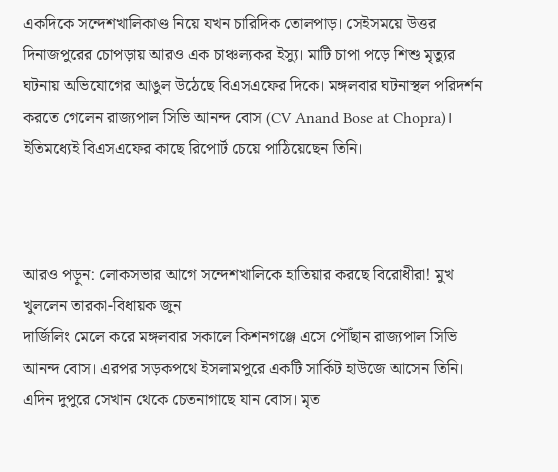একদিকে সন্দেশখালিকাণ্ড নিয়ে যখন চারিদিক তোলপাড়। সেইসময়ে উত্তর দিনাজপুরের চোপড়ায় আরও এক চাঞ্চল্যকর ইস্যু। মাটি চাপা পড়ে শিশু মৃত্যুর ঘটনায় অভিযোগের আঙুল উঠেছে বিএসএফের দিকে। মঙ্গলবার ঘটনাস্থল পরিদর্শন করতে গেলেন রাজ্যপাল সিভি আনন্দ বোস (CV Anand Bose at Chopra)। ইতিমধ্যেই বিএসএফের কাছে রিপোর্ট চেয়ে পাঠিয়েছেন তিনি।



আরও পড়ুন: লোকসভার আগে সন্দেশখালিকে হাতিয়ার করছে বিরোধীরা! মুখ খুললেন তারকা-বিধায়ক জুন
দার্জিলিং মেলে করে মঙ্গলবার সকালে কিশনগঞ্জে এসে পৌঁছান রাজ্যপাল সিভি আনন্দ বোস। এরপর সড়কপথে ইসলামপুরে একটি সার্কিট হাউজে আসেন তিনি। এদিন দুপুরে সেখান থেকে চেতনাগাছে যান বোস। মৃত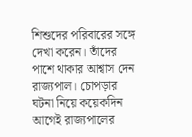শিশুদের পরিবারের সঙ্গে দেখা করেন। তাঁদের পাশে থাকার আশ্বাস দেন রাজ্যপাল। চোপড়ার ঘটনা নিয়ে কয়েকদিন আগেই রাজ্যপালের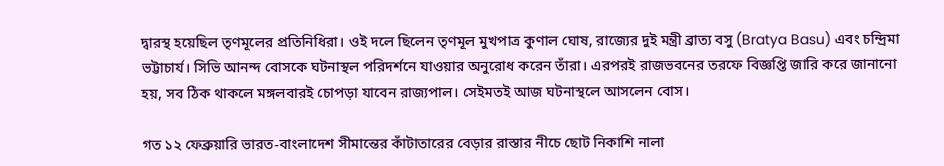দ্বারস্থ হয়েছিল তৃণমূলের প্রতিনিধিরা। ওই দলে ছিলেন তৃণমূল মুখপাত্র কুণাল ঘোষ, রাজ্যের দুই মন্ত্রী ব্রাত্য বসু (Bratya Basu) এবং চন্দ্রিমা ভট্টাচার্য। সিভি আনন্দ বোসকে ঘটনাস্থল পরিদর্শনে যাওয়ার অনুরোধ করেন তাঁরা। এরপরই রাজভবনের তরফে বিজ্ঞপ্তি জারি করে জানানো হয়, সব ঠিক থাকলে মঙ্গলবারই চোপড়া যাবেন রাজ্যপাল। সেইমতই আজ ঘটনাস্থলে আসলেন বোস।

গত ১২ ফেব্রুয়ারি ভারত-বাংলাদেশ সীমান্তের কাঁটাতারের বেড়ার রাস্তার নীচে ছোট নিকাশি নালা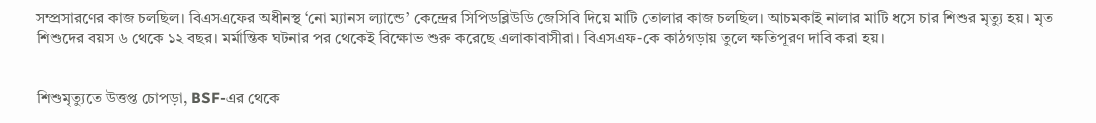সম্প্রসারণের কাজ চলছিল। বিএসএফের অধীনস্থ ‘নো ম্যানস ল্যান্ডে’ কেন্দ্রের সিপিডব্লিউডি জেসিবি দিয়ে মাটি তোলার কাজ চলছিল। আচমকাই নালার মাটি ধসে চার শিশুর মৃত্যু হয়। মৃত শিশুদের বয়স ৬ থেকে ১২ বছর। মর্মান্তিক ঘটনার পর থেকেই বিক্ষোভ শুরু করেছে এলাকাবাসীরা। বিএসএফ-কে কাঠগড়ায় তুলে ক্ষতিপূরণ দাবি করা হয়।


শিশুমৃত্যুতে উত্তপ্ত চোপড়া, BSF-এর থেকে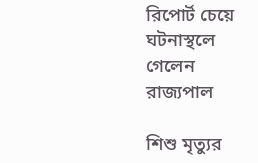রিপোর্ট চেয়ে ঘটনাস্থলে গেলেন রাজ্যপাল

শিশু মৃত্যুর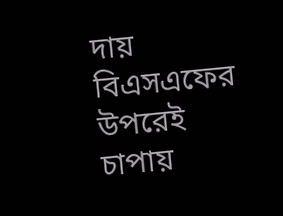দায় বিএসএফের উপরেই চাপায়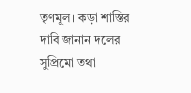তৃণমূল। কড়া শাস্তির দাবি জানান দলের সুপ্রিমো তথা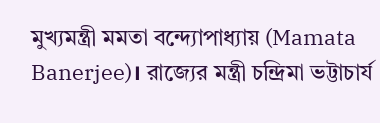মুখ্যমন্ত্রী মমতা বন্দ্যোপাধ্যায় (Mamata Banerjee)। রাজ্যের মন্ত্রী চন্দ্রিমা ভট্টাচার্য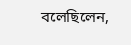বলেছিলেন,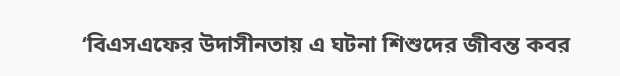‘বিএসএফের উদাসীনতায় এ ঘটনা শিশুদের জীবন্ত কবর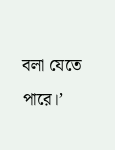বলা যেতে পারে।’